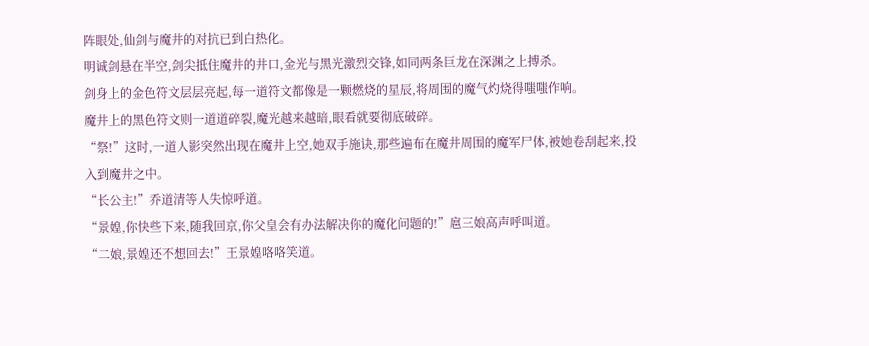阵眼处,仙剑与魔井的对抗已到白热化。
明诚剑悬在半空,剑尖抵住魔井的井口,金光与黑光激烈交锋,如同两条巨龙在深渊之上搏杀。
剑身上的金色符文层层亮起,每一道符文都像是一颗燃烧的星辰,将周围的魔气灼烧得嗤嗤作响。
魔井上的黑色符文则一道道碎裂,魔光越来越暗,眼看就要彻底破碎。
“祭!”这时,一道人影突然出现在魔井上空,她双手施诀,那些遍布在魔井周围的魔军尸体,被她卷刮起来,投入到魔井之中。
“长公主!”乔道清等人失惊呼道。
“景媓,你快些下来,随我回京,你父皇会有办法解决你的魔化问题的!”扈三娘高声呼叫道。
“二娘,景媓还不想回去!”王景媓咯咯笑道。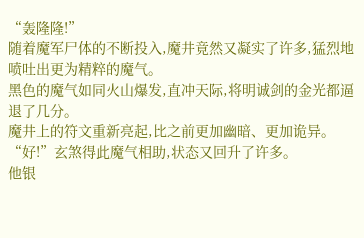“轰隆隆!”
随着魔军尸体的不断投入,魔井竟然又凝实了许多,猛烈地喷吐出更为精粹的魔气。
黑色的魔气如同火山爆发,直冲天际,将明诚剑的金光都逼退了几分。
魔井上的符文重新亮起,比之前更加幽暗、更加诡异。
“好!”玄煞得此魔气相助,状态又回升了许多。
他银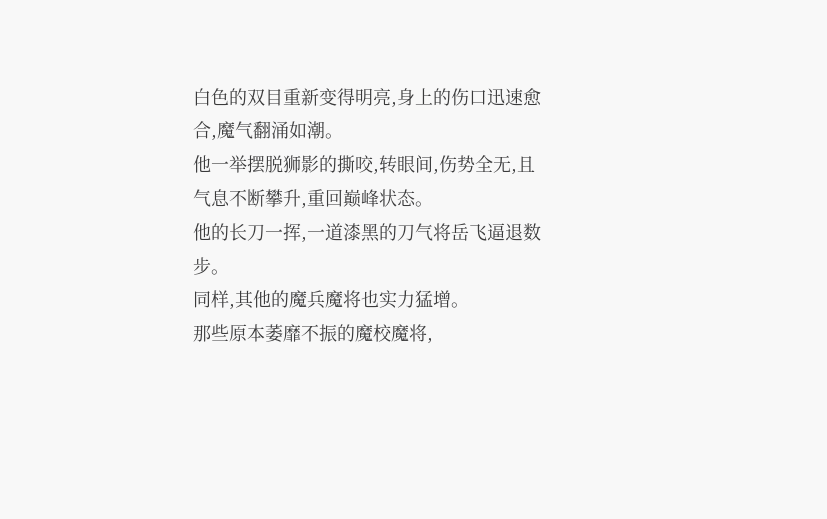白色的双目重新变得明亮,身上的伤口迅速愈合,魔气翻涌如潮。
他一举摆脱狮影的撕咬,转眼间,伤势全无,且气息不断攀升,重回巅峰状态。
他的长刀一挥,一道漆黑的刀气将岳飞逼退数步。
同样,其他的魔兵魔将也实力猛增。
那些原本萎靡不振的魔校魔将,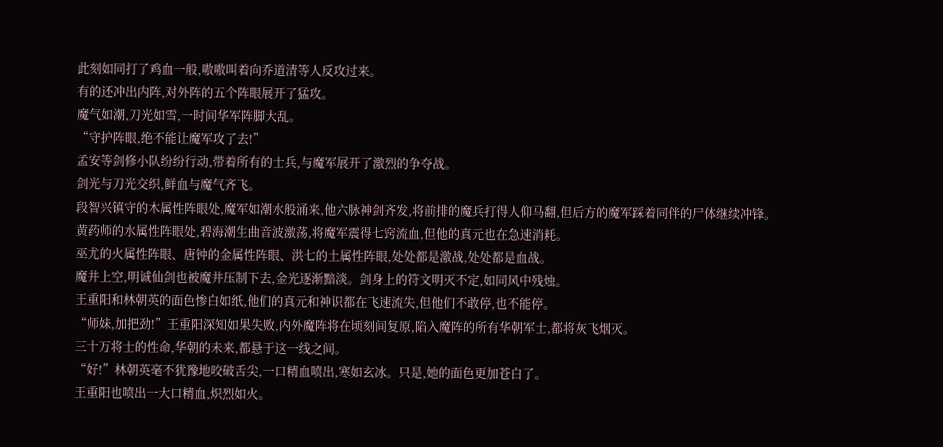此刻如同打了鸡血一般,嗷嗷叫着向乔道清等人反攻过来。
有的还冲出内阵,对外阵的五个阵眼展开了猛攻。
魔气如潮,刀光如雪,一时间华军阵脚大乱。
“守护阵眼,绝不能让魔军攻了去!”
孟安等剑修小队纷纷行动,带着所有的士兵,与魔军展开了激烈的争夺战。
剑光与刀光交织,鲜血与魔气齐飞。
段智兴镇守的木属性阵眼处,魔军如潮水般涌来,他六脉神剑齐发,将前排的魔兵打得人仰马翻,但后方的魔军踩着同伴的尸体继续冲锋。
黄药师的水属性阵眼处,碧海潮生曲音波激荡,将魔军震得七窍流血,但他的真元也在急速消耗。
巫尤的火属性阵眼、唐钟的金属性阵眼、洪七的土属性阵眼,处处都是激战,处处都是血战。
魔井上空,明诚仙剑也被魔井压制下去,金光逐渐黯淡。剑身上的符文明灭不定,如同风中残烛。
王重阳和林朝英的面色惨白如纸,他们的真元和神识都在飞速流失,但他们不敢停,也不能停。
“师妹,加把劲!”王重阳深知如果失败,内外魔阵将在顷刻间复原,陷入魔阵的所有华朝军士,都将灰飞烟灭。
三十万将士的性命,华朝的未来,都悬于这一线之间。
“好!”林朝英毫不犹豫地咬破舌尖,一口精血喷出,寒如玄冰。只是,她的面色更加苍白了。
王重阳也喷出一大口精血,炽烈如火。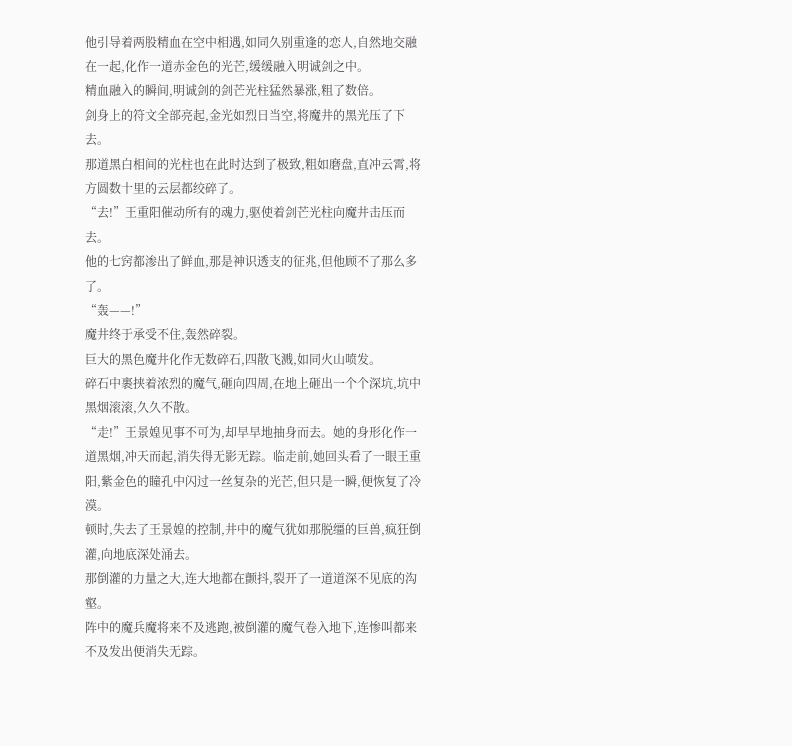他引导着两股精血在空中相遇,如同久别重逢的恋人,自然地交融在一起,化作一道赤金色的光芒,缓缓融入明诚剑之中。
精血融入的瞬间,明诚剑的剑芒光柱猛然暴涨,粗了数倍。
剑身上的符文全部亮起,金光如烈日当空,将魔井的黑光压了下去。
那道黑白相间的光柱也在此时达到了极致,粗如磨盘,直冲云霄,将方圆数十里的云层都绞碎了。
“去!”王重阳催动所有的魂力,驱使着剑芒光柱向魔井击压而去。
他的七窍都渗出了鲜血,那是神识透支的征兆,但他顾不了那么多了。
“轰——!”
魔井终于承受不住,轰然碎裂。
巨大的黑色魔井化作无数碎石,四散飞溅,如同火山喷发。
碎石中裹挟着浓烈的魔气,砸向四周,在地上砸出一个个深坑,坑中黑烟滚滚,久久不散。
“走!”王景媓见事不可为,却早早地抽身而去。她的身形化作一道黑烟,冲天而起,消失得无影无踪。临走前,她回头看了一眼王重阳,紫金色的瞳孔中闪过一丝复杂的光芒,但只是一瞬,便恢复了冷漠。
顿时,失去了王景媓的控制,井中的魔气犹如那脱缰的巨兽,疯狂倒灌,向地底深处涌去。
那倒灌的力量之大,连大地都在颤抖,裂开了一道道深不见底的沟壑。
阵中的魔兵魔将来不及逃跑,被倒灌的魔气卷入地下,连惨叫都来不及发出便消失无踪。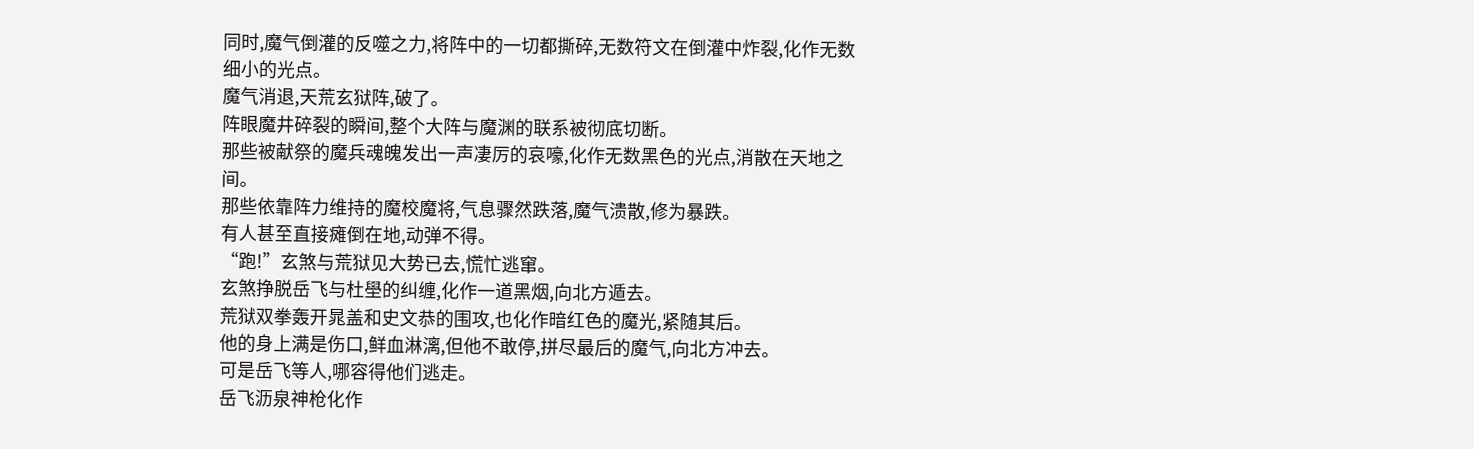同时,魔气倒灌的反噬之力,将阵中的一切都撕碎,无数符文在倒灌中炸裂,化作无数细小的光点。
魔气消退,天荒玄狱阵,破了。
阵眼魔井碎裂的瞬间,整个大阵与魔渊的联系被彻底切断。
那些被献祭的魔兵魂魄发出一声凄厉的哀嚎,化作无数黑色的光点,消散在天地之间。
那些依靠阵力维持的魔校魔将,气息骤然跌落,魔气溃散,修为暴跌。
有人甚至直接瘫倒在地,动弹不得。
“跑!”玄煞与荒狱见大势已去,慌忙逃窜。
玄煞挣脱岳飞与杜壆的纠缠,化作一道黑烟,向北方遁去。
荒狱双拳轰开晁盖和史文恭的围攻,也化作暗红色的魔光,紧随其后。
他的身上满是伤口,鲜血淋漓,但他不敢停,拼尽最后的魔气,向北方冲去。
可是岳飞等人,哪容得他们逃走。
岳飞沥泉神枪化作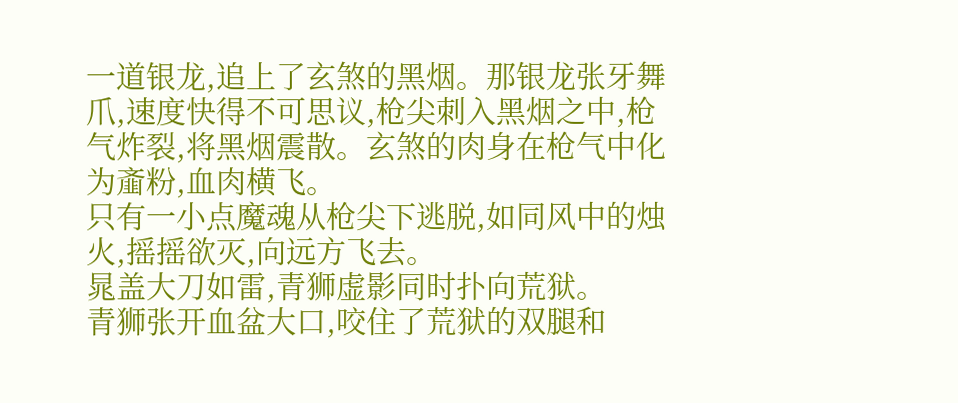一道银龙,追上了玄煞的黑烟。那银龙张牙舞爪,速度快得不可思议,枪尖刺入黑烟之中,枪气炸裂,将黑烟震散。玄煞的肉身在枪气中化为齑粉,血肉横飞。
只有一小点魔魂从枪尖下逃脱,如同风中的烛火,摇摇欲灭,向远方飞去。
晁盖大刀如雷,青狮虚影同时扑向荒狱。
青狮张开血盆大口,咬住了荒狱的双腿和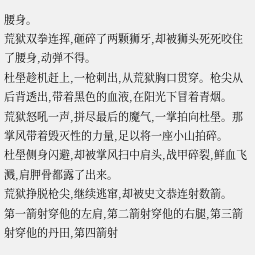腰身。
荒狱双拳连挥,砸碎了两颗狮牙,却被狮头死死咬住了腰身,动弹不得。
杜壆趁机赶上,一枪刺出,从荒狱胸口贯穿。枪尖从后背透出,带着黑色的血液,在阳光下冒着青烟。
荒狱怒吼一声,拼尽最后的魔气,一掌拍向杜壆。那掌风带着毁灭性的力量,足以将一座小山拍碎。
杜壆侧身闪避,却被掌风扫中肩头,战甲碎裂,鲜血飞溅,肩胛骨都露了出来。
荒狱挣脱枪尖,继续逃窜,却被史文恭连射数箭。
第一箭射穿他的左肩,第二箭射穿他的右腿,第三箭射穿他的丹田,第四箭射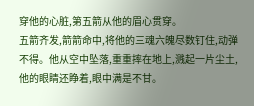穿他的心脏,第五箭从他的眉心贯穿。
五箭齐发,箭箭命中,将他的三魂六魄尽数钉住,动弹不得。他从空中坠落,重重摔在地上,溅起一片尘土,他的眼睛还睁着,眼中满是不甘。